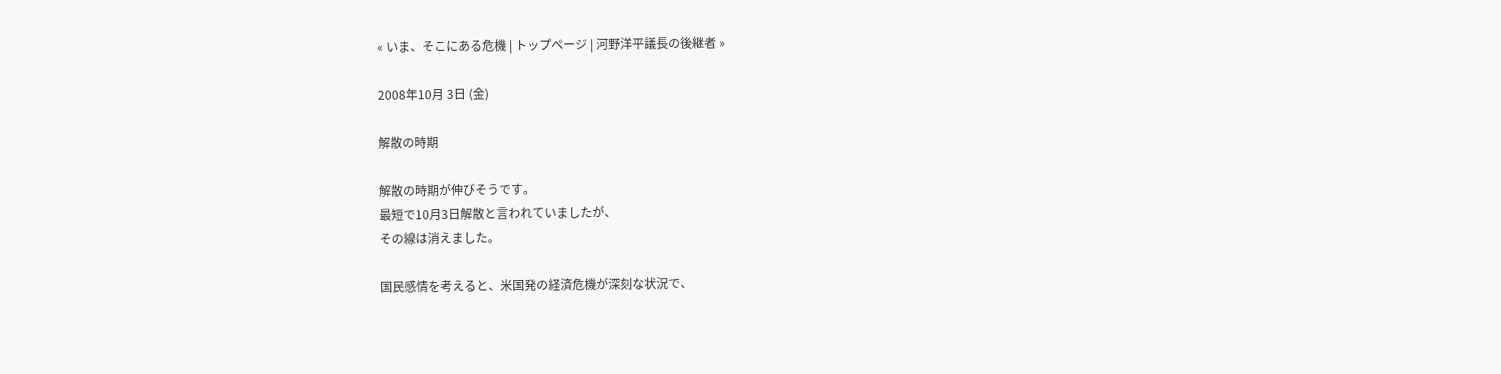« いま、そこにある危機 | トップページ | 河野洋平議長の後継者 »

2008年10月 3日 (金)

解散の時期

解散の時期が伸びそうです。
最短で10月3日解散と言われていましたが、
その線は消えました。

国民感情を考えると、米国発の経済危機が深刻な状況で、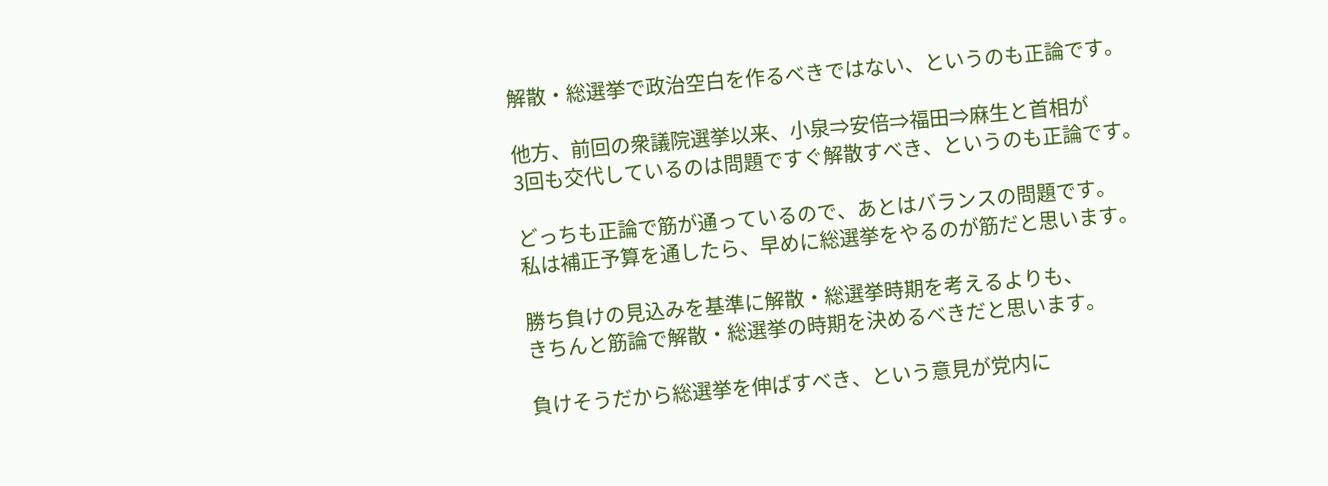解散・総選挙で政治空白を作るべきではない、というのも正論です。

他方、前回の衆議院選挙以来、小泉⇒安倍⇒福田⇒麻生と首相が
3回も交代しているのは問題ですぐ解散すべき、というのも正論です。

どっちも正論で筋が通っているので、あとはバランスの問題です。
私は補正予算を通したら、早めに総選挙をやるのが筋だと思います。

勝ち負けの見込みを基準に解散・総選挙時期を考えるよりも、
きちんと筋論で解散・総選挙の時期を決めるべきだと思います。

負けそうだから総選挙を伸ばすべき、という意見が党内に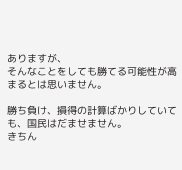ありますが、
そんなことをしても勝てる可能性が高まるとは思いません。

勝ち負け、損得の計算ばかりしていても、国民はだませません。
きちん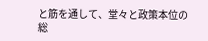と筋を通して、堂々と政策本位の総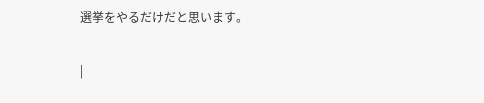選挙をやるだけだと思います。

|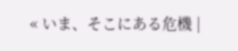« いま、そこにある危機 |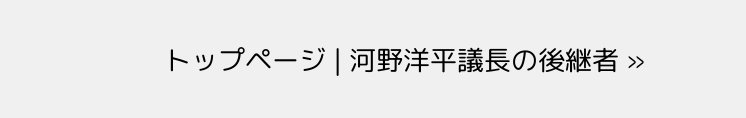トップページ | 河野洋平議長の後継者 »